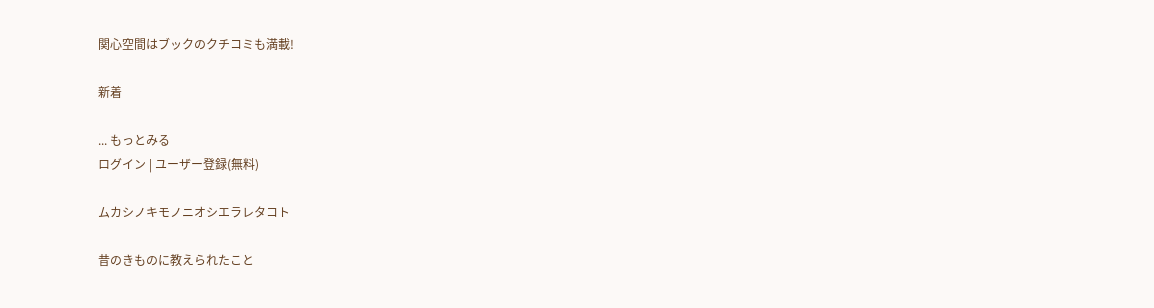関心空間はブックのクチコミも満載!

新着

... もっとみる
ログイン | ユーザー登録(無料)

ムカシノキモノニオシエラレタコト

昔のきものに教えられたこと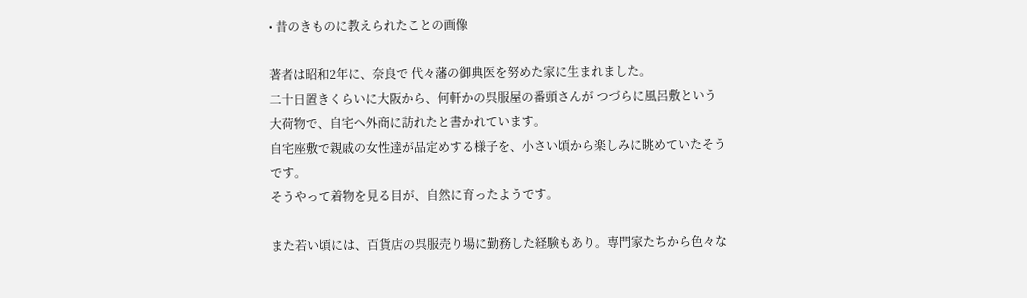• 昔のきものに教えられたことの画像

著者は昭和2年に、奈良で 代々藩の御典医を努めた家に生まれました。
二十日置きくらいに大阪から、何軒かの呉服屋の番頭さんが つづらに風呂敷という大荷物で、自宅へ外商に訪れたと書かれています。
自宅座敷で親戚の女性達が品定めする様子を、小さい頃から楽しみに眺めていたそうです。
そうやって着物を見る目が、自然に育ったようです。

また若い頃には、百貨店の呉服売り場に勤務した経験もあり。専門家たちから色々な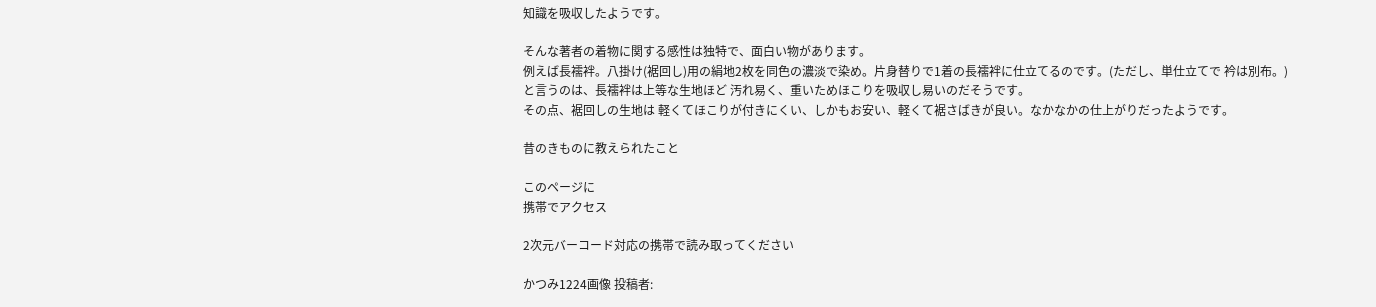知識を吸収したようです。

そんな著者の着物に関する感性は独特で、面白い物があります。
例えば長襦袢。八掛け(裾回し)用の絹地2枚を同色の濃淡で染め。片身替りで1着の長襦袢に仕立てるのです。(ただし、単仕立てで 衿は別布。)
と言うのは、長襦袢は上等な生地ほど 汚れ易く、重いためほこりを吸収し易いのだそうです。
その点、裾回しの生地は 軽くてほこりが付きにくい、しかもお安い、軽くて裾さばきが良い。なかなかの仕上がりだったようです。

昔のきものに教えられたこと

このページに
携帯でアクセス

2次元バーコード対応の携帯で読み取ってください

かつみ1224画像 投稿者: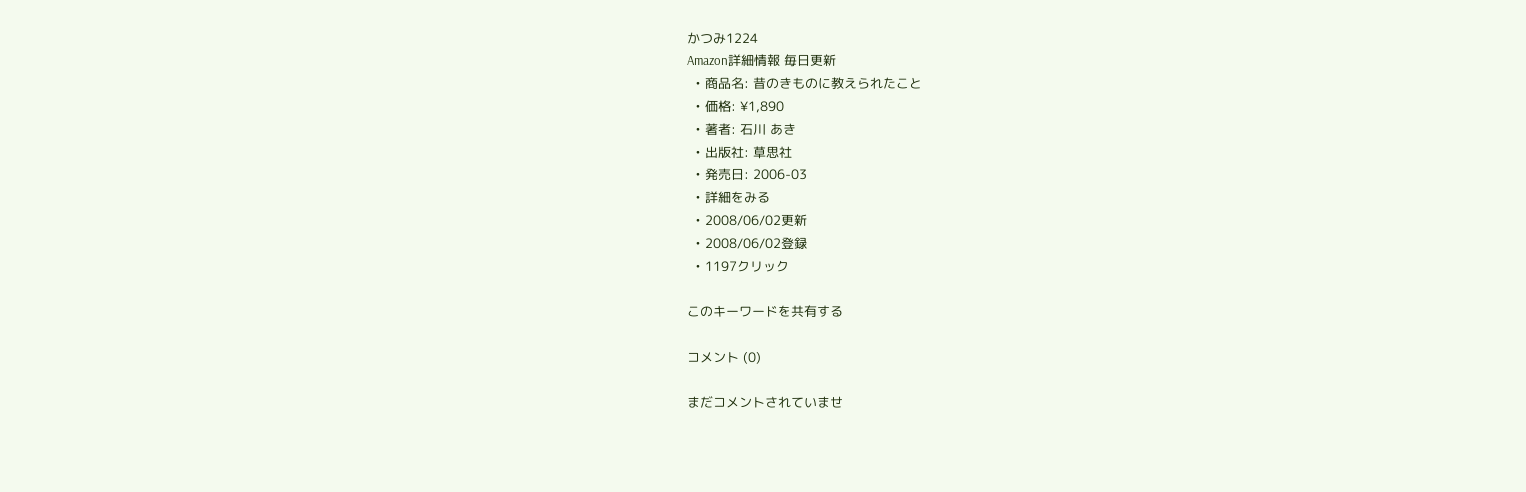かつみ1224
Amazon詳細情報 毎日更新
  • 商品名: 昔のきものに教えられたこと
  • 価格: ¥1,890
  • 著者: 石川 あき
  • 出版社: 草思社
  • 発売日: 2006-03
  • 詳細をみる
  • 2008/06/02更新
  • 2008/06/02登録
  • 1197クリック

このキーワードを共有する

コメント (0)

まだコメントされていませ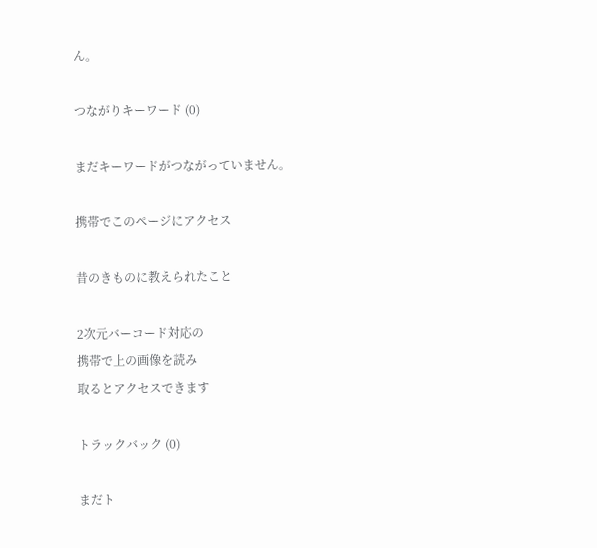ん。

つながりキーワード (0)

まだキーワードがつながっていません。

携帯でこのページにアクセス

昔のきものに教えられたこと

2次元バーコード対応の
携帯で上の画像を読み
取るとアクセスできます

トラックバック (0)

まだト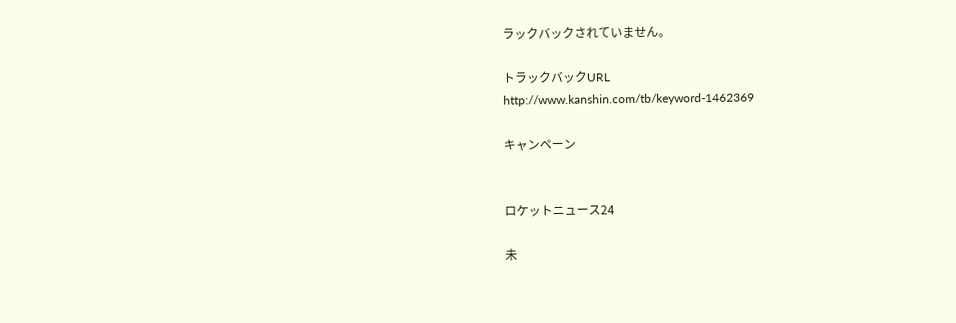ラックバックされていません。

トラックバックURL
http://www.kanshin.com/tb/keyword-1462369

キャンペーン


ロケットニュース24

未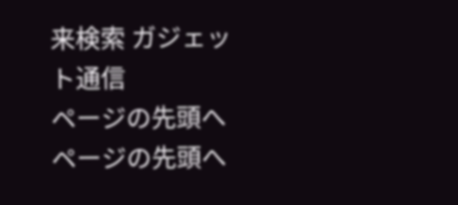来検索 ガジェット通信
ページの先頭へ ページの先頭へ